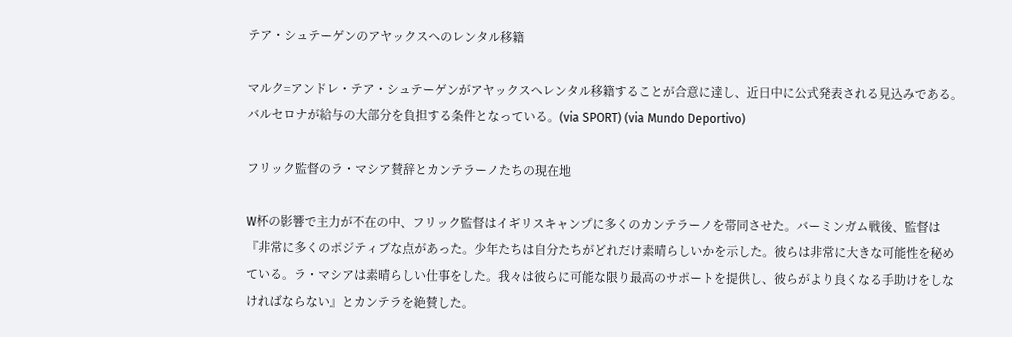テア・シュテーゲンのアヤックスへのレンタル移籍

マルク=アンドレ・テア・シュテーゲンがアヤックスへレンタル移籍することが合意に達し、近日中に公式発表される見込みである。バルセロナが給与の大部分を負担する条件となっている。(via SPORT) (via Mundo Deportivo)

フリック監督のラ・マシア賛辞とカンテラーノたちの現在地

W杯の影響で主力が不在の中、フリック監督はイギリスキャンプに多くのカンテラーノを帯同させた。バーミンガム戦後、監督は『非常に多くのポジティブな点があった。少年たちは自分たちがどれだけ素晴らしいかを示した。彼らは非常に大きな可能性を秘めている。ラ・マシアは素晴らしい仕事をした。我々は彼らに可能な限り最高のサポートを提供し、彼らがより良くなる手助けをしなければならない』とカンテラを絶賛した。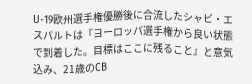U-19欧州選手権優勝後に合流したシャビ・エスパルトは『ヨーロッパ選手権から良い状態で到着した。目標はここに残ること』と意気込み、21歳のCB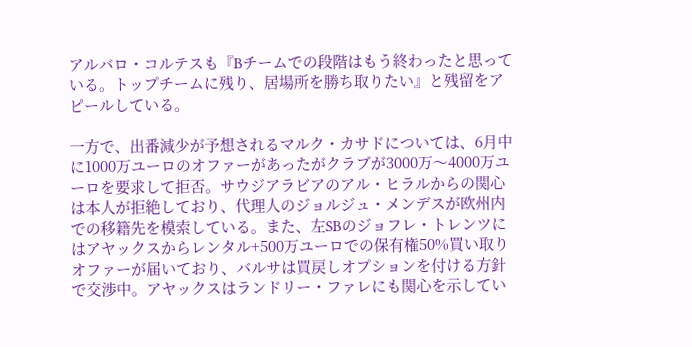アルバロ・コルテスも『Bチームでの段階はもう終わったと思っている。トップチームに残り、居場所を勝ち取りたい』と残留をアピールしている。

一方で、出番減少が予想されるマルク・カサドについては、6月中に1000万ユーロのオファーがあったがクラブが3000万〜4000万ユーロを要求して拒否。サウジアラビアのアル・ヒラルからの関心は本人が拒絶しており、代理人のジョルジュ・メンデスが欧州内での移籍先を模索している。また、左SBのジョフレ・トレンツにはアヤックスからレンタル+500万ユーロでの保有権50%買い取りオファーが届いており、バルサは買戻しオプションを付ける方針で交渉中。アヤックスはランドリー・ファレにも関心を示してい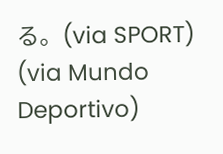る。(via SPORT) (via Mundo Deportivo)